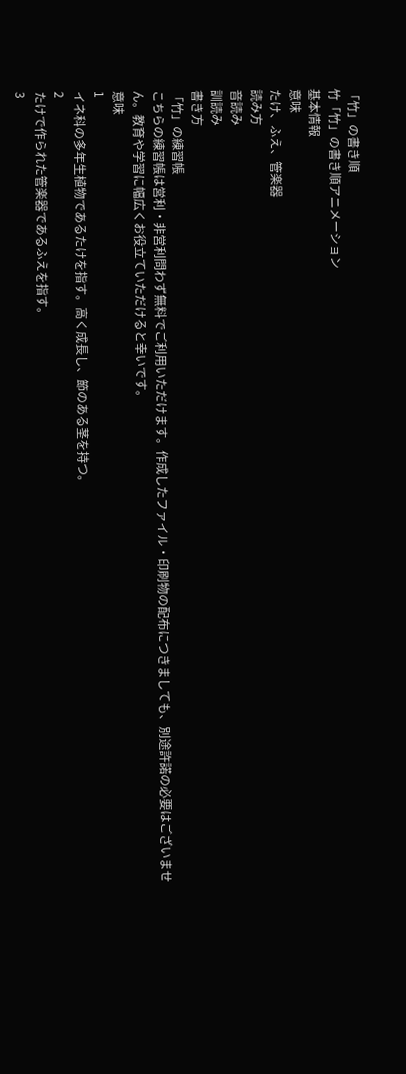「竹」の書き順
竹「竹」の書き順アニメーション
基本情報
意味
たけ、ふえ、管楽器
読み方
音読み
訓読み
書き方
「竹」の練習帳
こちらの練習帳は営利・非営利問わず無料でご利用いただけます。作成したファイル・印刷物の配布につきましても、別途許諾の必要はございません。教育や学習に幅広くお役立ていただけると幸いです。
意味
1
イネ科の多年生植物であるたけを指す。高く成長し、節のある茎を持つ。
2
たけで作られた管楽器であるふえを指す。
3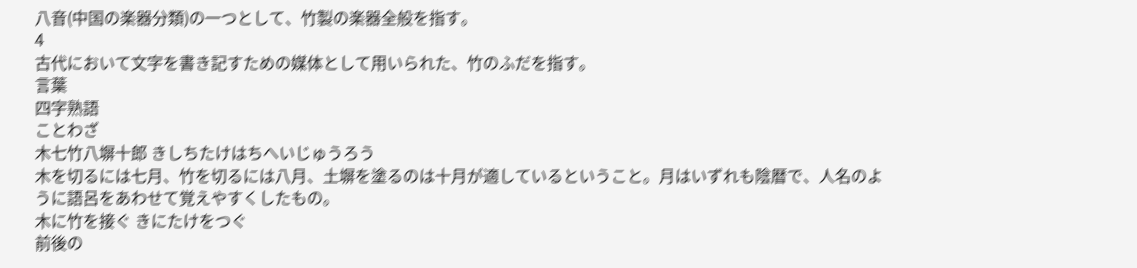八音(中国の楽器分類)の一つとして、竹製の楽器全般を指す。
4
古代において文字を書き記すための媒体として用いられた、竹のふだを指す。
言葉
四字熟語
ことわざ
木七竹八塀十郎 きしちたけはちへいじゅうろう
木を切るには七月、竹を切るには八月、土塀を塗るのは十月が適しているということ。月はいずれも陰暦で、人名のように語呂をあわせて覚えやすくしたもの。
木に竹を接ぐ きにたけをつぐ
前後の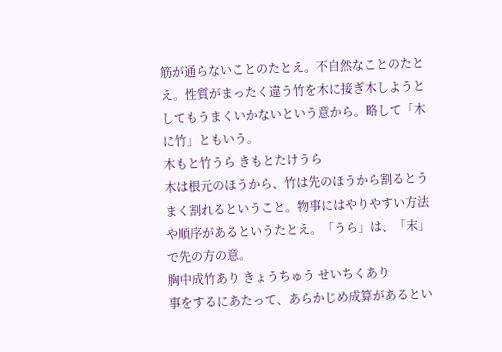筋が通らないことのたとえ。不自然なことのたとえ。性質がまったく違う竹を木に接ぎ木しようとしてもうまくいかないという意から。略して「木に竹」ともいう。
木もと竹うら きもとたけうら
木は根元のほうから、竹は先のほうから割るとうまく割れるということ。物事にはやりやすい方法や順序があるというたとえ。「うら」は、「末」で先の方の意。
胸中成竹あり きょうちゅう せいちくあり
事をするにあたって、あらかじめ成算があるとい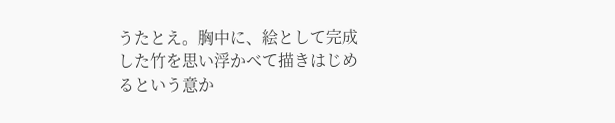うたとえ。胸中に、絵として完成した竹を思い浮かべて描きはじめるという意か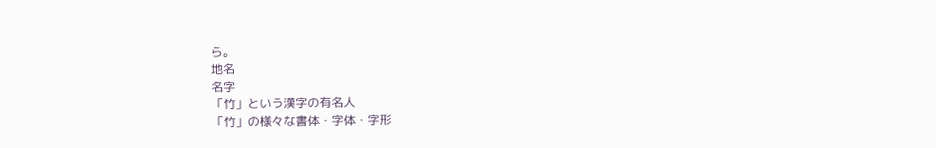ら。
地名
名字
「竹」という漢字の有名人
「竹」の様々な書体・字体・字形